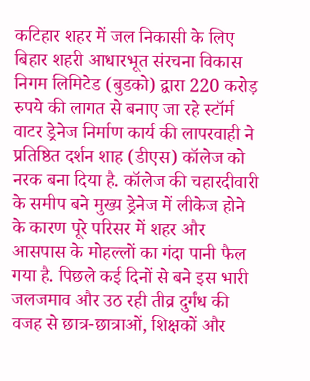कटिहार शहर में जल निकासी के लिए बिहार शहरी आधारभूत संरचना विकास निगम लिमिटेड (बुडको) द्वारा 220 करोड़ रुपये की लागत से बनाए जा रहे स्टॉर्म वाटर ड्रेनेज निर्माण कार्य की लापरवाही ने प्रतिष्ठित दर्शन शाह (डीएस) कॉलेज को नरक बना दिया है. कॉलेज की चहारदीवारी के समीप बने मुख्य ड्रेनेज में लीकेज होने के कारण पूरे परिसर में शहर और आसपास के मोहल्लों का गंदा पानी फैल गया है. पिछले कई दिनों से बने इस भारी जलजमाव और उठ रही तीव्र दुर्गंध की वजह से छात्र-छात्राओं, शिक्षकों और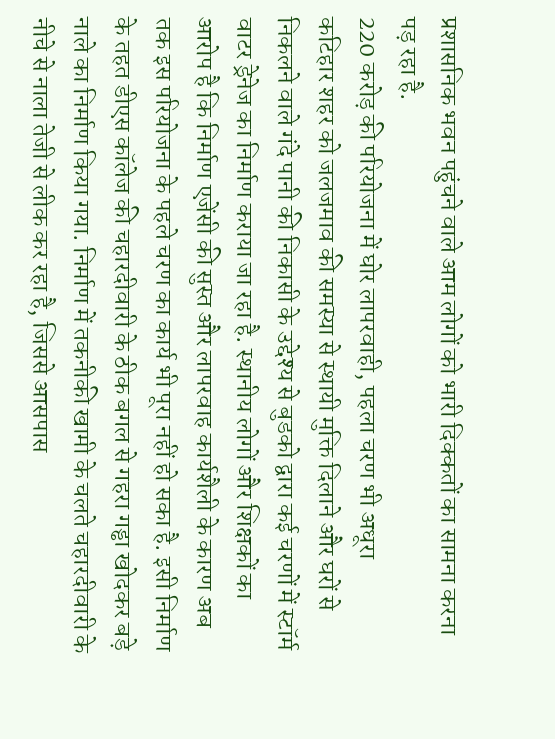प्रशासनिक भवन पहुंचने वाले आम लोगों को भारी दिक्कतों का सामना करना पड़ रहा है.
220 करोड़ की परियोजना में घोर लापरवाही, पहला चरण भी अधूरा
कटिहार शहर को जलजमाव की समस्या से स्थायी मुक्ति दिलाने और घरों से निकलने वाले गंदे पानी की निकासी के उद्देश्य से बुडको द्वारा कई चरणों में स्टॉर्म वाटर ड्रेनेज का निर्माण कराया जा रहा है. स्थानीय लोगों और शिक्षकों का आरोप है कि निर्माण एजेंसी की सुस्त और लापरवाह कार्यशैली के कारण अब तक इस परियोजना के पहले चरण का कार्य भी पूरा नहीं हो सका है. इसी निर्माण के तहत डीएस कॉलेज की चहारदीवारी के ठीक बगल से गहरा गड्ढा खोदकर बड़े नाले का निर्माण किया गया. निर्माण में तकनीकी खामी के चलते चहारदीवारी के नीचे से नाला तेजी से लीक कर रहा है, जिससे आसपास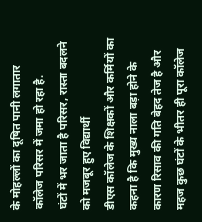के मोहल्लों का दूषित पानी लगातार कॉलेज परिसर में जमा हो रहा है.
घंटों में भर जाता है परिसर, रास्ता बदलने को मजबूर हुए विद्यार्थी
डीएस कॉलेज के शिक्षकों और कर्मियों का कहना है कि मुख्य नाला बड़ा होने के कारण रिसाव की गति बेहद तेज है और महज कुछ घंटों के भीतर ही पूरा कॉलेज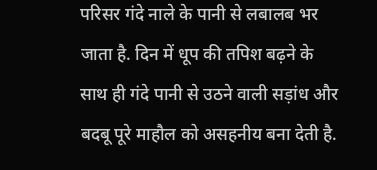परिसर गंदे नाले के पानी से लबालब भर जाता है. दिन में धूप की तपिश बढ़ने के साथ ही गंदे पानी से उठने वाली सड़ांध और बदबू पूरे माहौल को असहनीय बना देती है.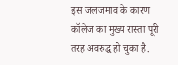इस जलजमाव के कारण कॉलेज का मुख्य रास्ता पूरी तरह अवरुद्ध हो चुका है.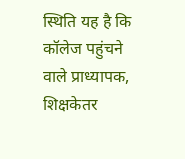स्थिति यह है कि कॉलेज पहुंचने वाले प्राध्यापक, शिक्षकेतर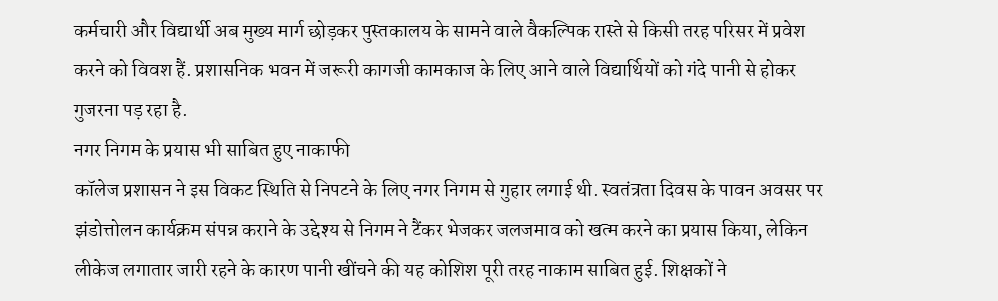कर्मचारी और विद्यार्थी अब मुख्य मार्ग छोड़कर पुस्तकालय के सामने वाले वैकल्पिक रास्ते से किसी तरह परिसर में प्रवेश करने को विवश हैं. प्रशासनिक भवन में जरूरी कागजी कामकाज के लिए आने वाले विद्यार्थियों को गंदे पानी से होकर गुजरना पड़ रहा है.
नगर निगम के प्रयास भी साबित हुए नाकाफी
कॉलेज प्रशासन ने इस विकट स्थिति से निपटने के लिए नगर निगम से गुहार लगाई थी. स्वतंत्रता दिवस के पावन अवसर पर झंडोत्तोलन कार्यक्रम संपन्न कराने के उद्देश्य से निगम ने टैंकर भेजकर जलजमाव को खत्म करने का प्रयास किया, लेकिन लीकेज लगातार जारी रहने के कारण पानी खींचने की यह कोशिश पूरी तरह नाकाम साबित हुई. शिक्षकों ने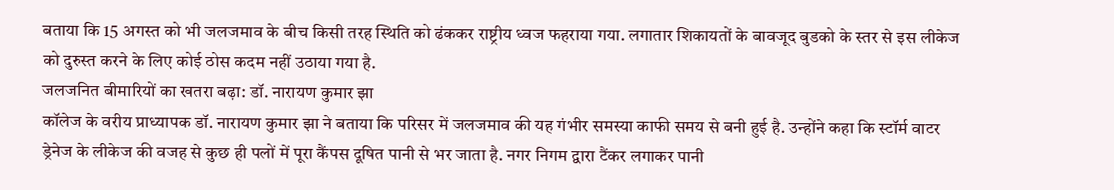बताया कि 15 अगस्त को भी जलजमाव के बीच किसी तरह स्थिति को ढंककर राष्ट्रीय ध्वज फहराया गया. लगातार शिकायतों के बावजूद बुडको के स्तर से इस लीकेज को दुरुस्त करने के लिए कोई ठोस कदम नहीं उठाया गया है.
जलजनित बीमारियों का खतरा बढ़ा: डॉ. नारायण कुमार झा
कॉलेज के वरीय प्राध्यापक डॉ. नारायण कुमार झा ने बताया कि परिसर में जलजमाव की यह गंभीर समस्या काफी समय से बनी हुई है. उन्होंने कहा कि स्टॉर्म वाटर ड्रेनेज के लीकेज की वजह से कुछ ही पलों में पूरा कैंपस दूषित पानी से भर जाता है. नगर निगम द्वारा टैंकर लगाकर पानी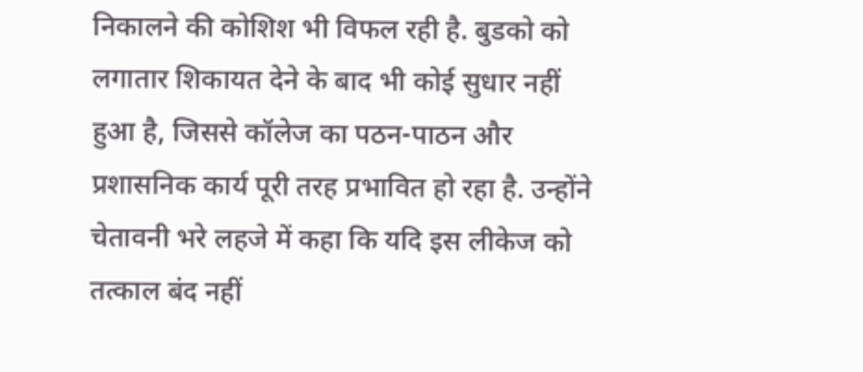निकालने की कोशिश भी विफल रही है. बुडको को लगातार शिकायत देने के बाद भी कोई सुधार नहीं हुआ है, जिससे कॉलेज का पठन-पाठन और प्रशासनिक कार्य पूरी तरह प्रभावित हो रहा है. उन्होंने चेतावनी भरे लहजे में कहा कि यदि इस लीकेज को तत्काल बंद नहीं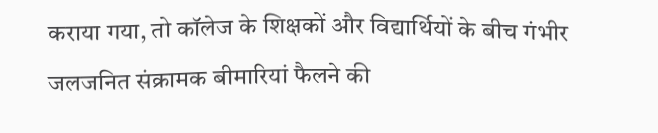कराया गया, तो कॉलेज के शिक्षकों और विद्यार्थियों के बीच गंभीर जलजनित संक्रामक बीमारियां फैलने की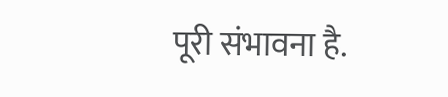पूरी संभावना है.